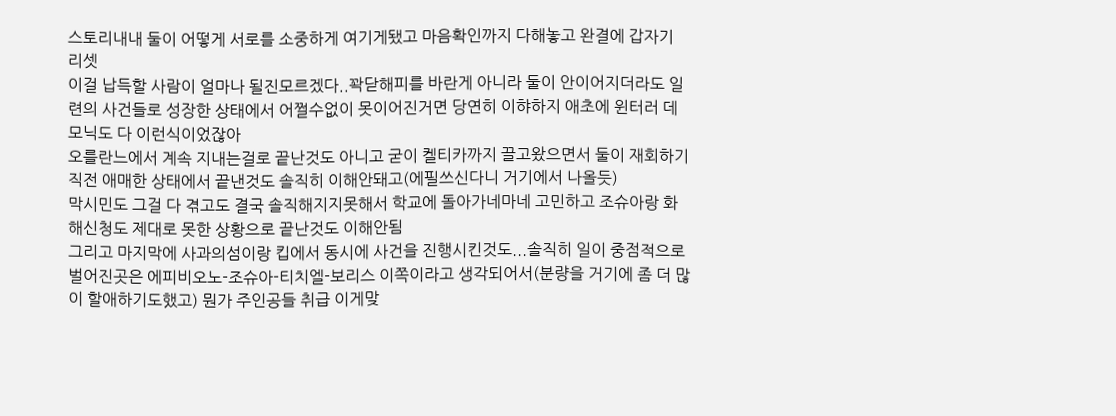스토리내내 둘이 어떻게 서로를 소중하게 여기게됐고 마음확인까지 다해놓고 완결에 갑자기 리셋
이걸 납득할 사람이 얼마나 될진모르겠다..꽉닫해피를 바란게 아니라 둘이 안이어지더라도 일련의 사건들로 성장한 상태에서 어쩔수없이 못이어진거면 당연히 이햐하지 애초에 윈터러 데모닉도 다 이런식이었잖아
오를란느에서 계속 지내는걸로 끝난것도 아니고 굳이 켈티카까지 끌고왔으면서 둘이 재회하기 직전 애매한 상태에서 끝낸것도 솔직히 이해안돼고(에필쓰신다니 거기에서 나올듯)
막시민도 그걸 다 겪고도 결국 솔직해지지못해서 학교에 돌아가네마네 고민하고 조슈아랑 화해신청도 제대로 못한 상황으로 끝난것도 이해안됨
그리고 마지막에 사과의섬이랑 킵에서 동시에 사건을 진행시킨것도...솔직히 일이 중점적으로 벌어진곳은 에피비오노-조슈아-티치엘-보리스 이쪽이라고 생각되어서(분량을 거기에 좀 더 많이 할애하기도했고) 뭔가 주인공들 취급 이게맞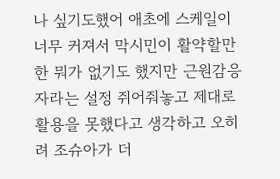나 싶기도했어 애초에 스케일이 너무 커져서 막시민이 활약할만한 뭐가 없기도 했지만 근원감응자라는 설정 쥐어줘놓고 제대로 활용을 못했다고 생각하고 오히려 조슈아가 더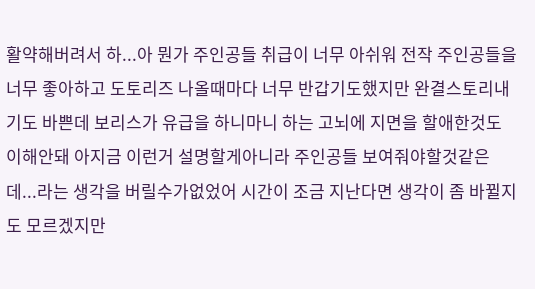활약해버려서 하...아 뭔가 주인공들 취급이 너무 아쉬워 전작 주인공들을 너무 좋아하고 도토리즈 나올때마다 너무 반갑기도했지만 완결스토리내기도 바쁜데 보리스가 유급을 하니마니 하는 고뇌에 지면을 할애한것도 이해안돼 아지금 이런거 설명할게아니라 주인공들 보여줘야할것같은데...라는 생각을 버릴수가없었어 시간이 조금 지난다면 생각이 좀 바뀔지도 모르겠지만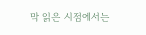막 읽은 시점에서는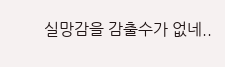실망감을 감출수가 없네..